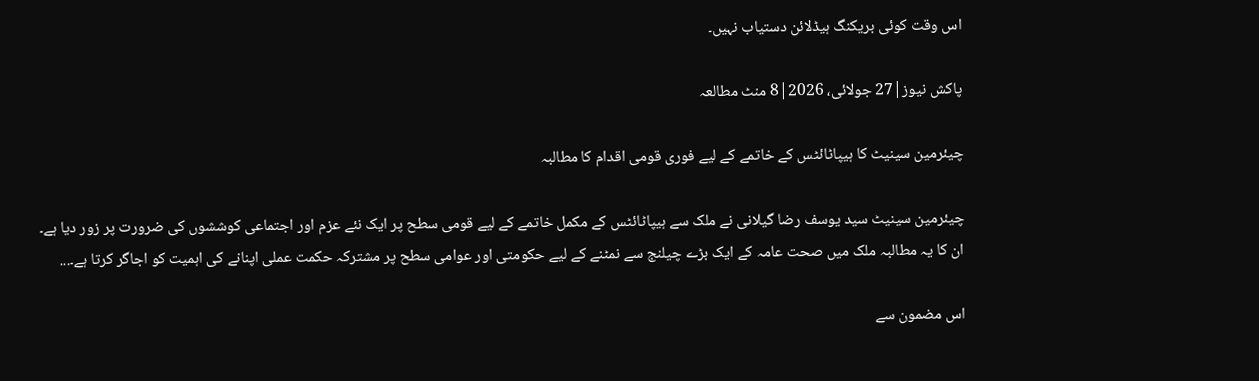اس وقت کوئی بریکنگ ہیڈلائن دستیاب نہیں۔

پاکش نیوز|27 جولائی، 2026|8 منٹ مطالعہ

چیئرمین سینیٹ کا ہیپاٹائٹس کے خاتمے کے لیے فوری قومی اقدام کا مطالبہ

چیئرمین سینیٹ سید یوسف رضا گیلانی نے ملک سے ہیپاٹائٹس کے مکمل خاتمے کے لیے قومی سطح پر ایک نئے عزم اور اجتماعی کوششوں کی ضرورت پر زور دیا ہے۔ ان کا یہ مطالبہ ملک میں صحت عامہ کے ایک بڑے چیلنج سے نمٹنے کے لیے حکومتی اور عوامی سطح پر مشترکہ حکمت عملی اپنانے کی اہمیت کو اجاگر کرتا ہے۔...

اس مضمون سے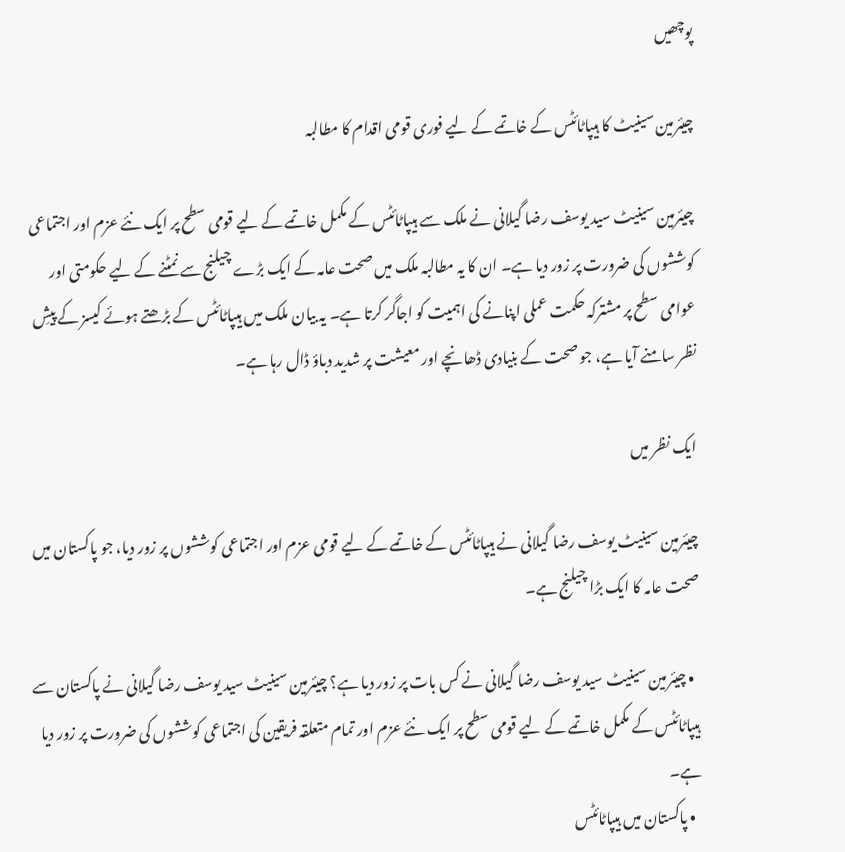پوچھیں

چیئرمین سینیٹ کا ہیپاٹائٹس کے خاتمے کے لیے فوری قومی اقدام کا مطالبہ

چیئرمین سینیٹ سید یوسف رضا گیلانی نے ملک سے ہیپاٹائٹس کے مکمل خاتمے کے لیے قومی سطح پر ایک نئے عزم اور اجتماعی کوششوں کی ضرورت پر زور دیا ہے۔ ان کا یہ مطالبہ ملک میں صحت عامہ کے ایک بڑے چیلنج سے نمٹنے کے لیے حکومتی اور عوامی سطح پر مشترکہ حکمت عملی اپنانے کی اہمیت کو اجاگر کرتا ہے۔ یہ بیان ملک میں ہیپاٹائٹس کے بڑھتے ہوئے کیسز کے پیشِ نظر سامنے آیا ہے، جو صحت کے بنیادی ڈھانچے اور معیشت پر شدید دباؤ ڈال رہا ہے۔

ایک نظر میں

چیئرمین سینیٹ یوسف رضا گیلانی نے ہیپاٹائٹس کے خاتمے کے لیے قومی عزم اور اجتماعی کوششوں پر زور دیا، جو پاکستان میں صحت عامہ کا ایک بڑا چیلنج ہے۔

  • چیئرمین سینیٹ سید یوسف رضا گیلانی نے کس بات پر زور دیا ہے؟ چیئرمین سینیٹ سید یوسف رضا گیلانی نے پاکستان سے ہیپاٹائٹس کے مکمل خاتمے کے لیے قومی سطح پر ایک نئے عزم اور تمام متعلقہ فریقین کی اجتماعی کوششوں کی ضرورت پر زور دیا ہے۔
  • پاکستان میں ہیپاٹائٹس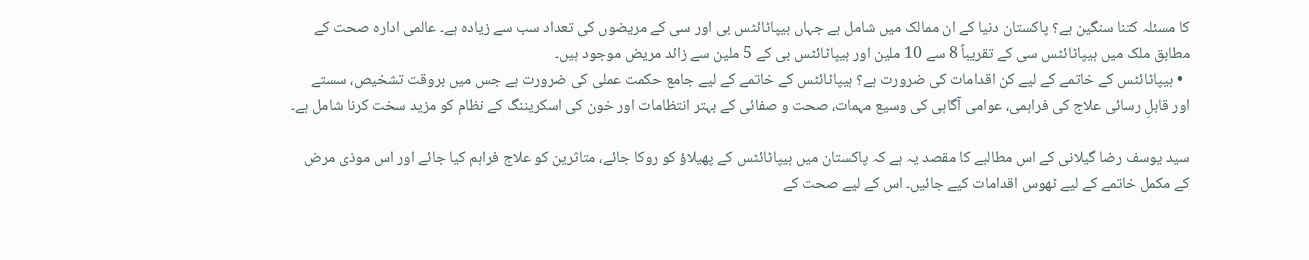کا مسئلہ کتنا سنگین ہے؟ پاکستان دنیا کے ان ممالک میں شامل ہے جہاں ہیپاٹائٹس بی اور سی کے مریضوں کی تعداد سب سے زیادہ ہے۔ عالمی ادارہ صحت کے مطابق ملک میں ہیپاٹائٹس سی کے تقریباً 8 سے 10 ملین اور ہیپاٹائٹس بی کے 5 ملین سے زائد مریض موجود ہیں۔
  • ہیپاٹائٹس کے خاتمے کے لیے کن اقدامات کی ضرورت ہے؟ ہیپاٹائٹس کے خاتمے کے لیے جامع حکمت عملی کی ضرورت ہے جس میں بروقت تشخیص، سستے اور قابلِ رسائی علاج کی فراہمی، عوامی آگاہی کی وسیع مہمات، صحت و صفائی کے بہتر انتظامات اور خون کی اسکریننگ کے نظام کو مزید سخت کرنا شامل ہے۔

سید یوسف رضا گیلانی کے اس مطالبے کا مقصد یہ ہے کہ پاکستان میں ہیپاٹائٹس کے پھیلاؤ کو روکا جائے، متاثرین کو علاج فراہم کیا جائے اور اس موذی مرض کے مکمل خاتمے کے لیے ٹھوس اقدامات کیے جائیں۔ اس کے لیے صحت کے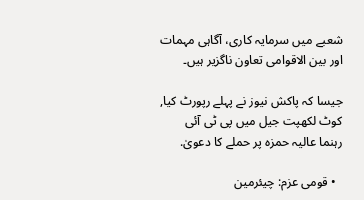شعبے میں سرمایہ کاری، آگاہی مہمات اور بین الاقوامی تعاون ناگزیر ہیں۔

جیسا کہ پاکش نیوز نے پہلے رپورٹ کیا, کوٹ لکھپت جیل میں پی ٹی آئی رہنما عالیہ حمزہ پر حملے کا دعویٰ.

  • قومی عزم: چیئرمین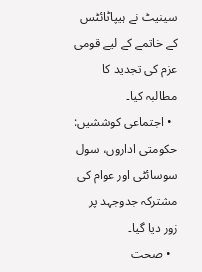سینیٹ نے ہیپاٹائٹس کے خاتمے کے لیے قومی عزم کی تجدید کا مطالبہ کیا۔
  • اجتماعی کوششیں: حکومتی اداروں، سول سوسائٹی اور عوام کی مشترکہ جدوجہد پر زور دیا گیا۔
  • صحت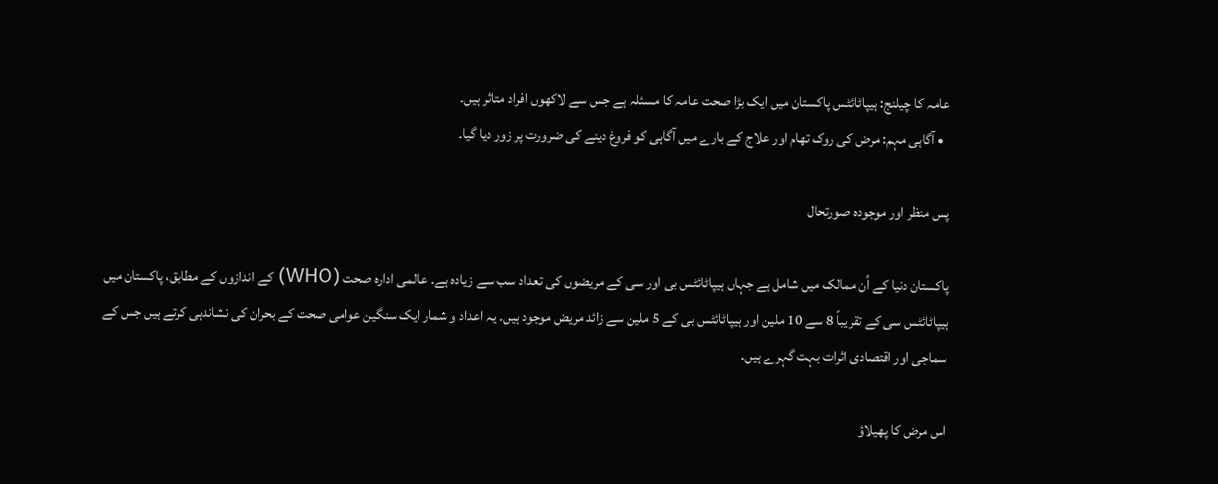عامہ کا چیلنج: ہیپاٹائٹس پاکستان میں ایک بڑا صحت عامہ کا مسئلہ ہے جس سے لاکھوں افراد متاثر ہیں۔
  • آگاہی مہم: مرض کی روک تھام اور علاج کے بارے میں آگاہی کو فروغ دینے کی ضرورت پر زور دیا گیا۔

پس منظر اور موجودہ صورتحال

پاکستان دنیا کے اُن ممالک میں شامل ہے جہاں ہیپاٹائٹس بی اور سی کے مریضوں کی تعداد سب سے زیادہ ہے۔ عالمی ادارہ صحت (WHO) کے اندازوں کے مطابق، پاکستان میں ہیپاٹائٹس سی کے تقریباً 8 سے 10 ملین اور ہیپاٹائٹس بی کے 5 ملین سے زائد مریض موجود ہیں۔ یہ اعداد و شمار ایک سنگین عوامی صحت کے بحران کی نشاندہی کرتے ہیں جس کے سماجی اور اقتصادی اثرات بہت گہرے ہیں۔

اس مرض کا پھیلاؤ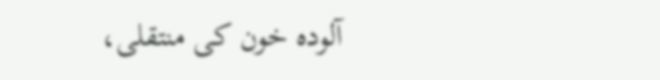آلودہ خون کی منتقلی،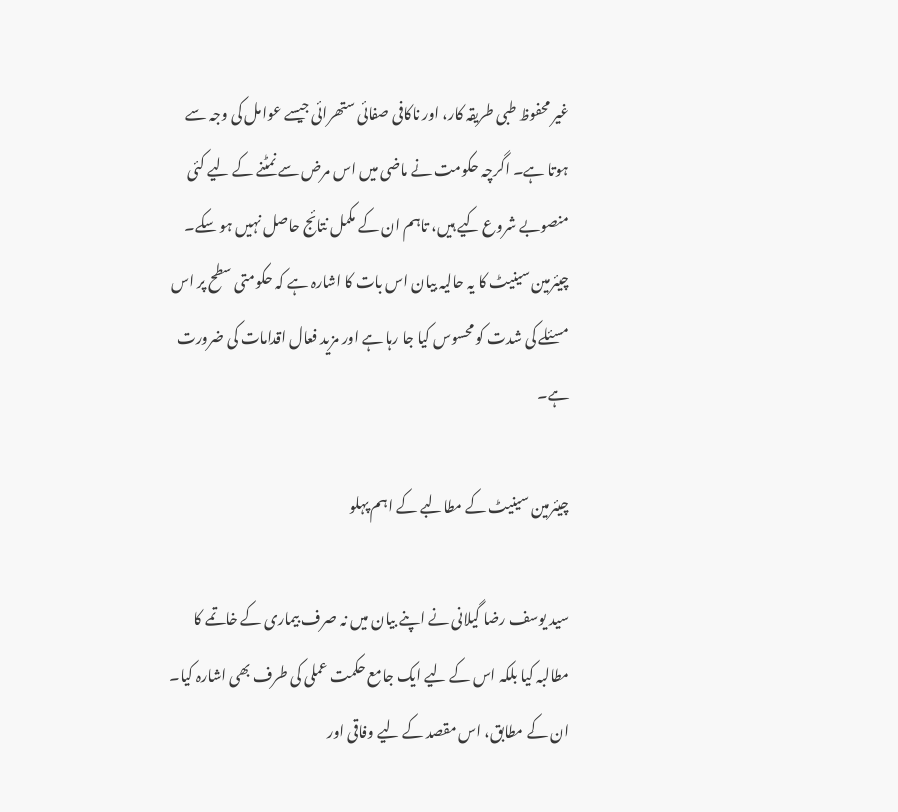غیر محفوظ طبی طریقہ کار، اور ناکافی صفائی ستھرائی جیسے عوامل کی وجہ سے ہوتا ہے۔ اگرچہ حکومت نے ماضی میں اس مرض سے نمٹنے کے لیے کئی منصوبے شروع کیے ہیں، تاہم ان کے مکمل نتائج حاصل نہیں ہو سکے۔ چیئرمین سینیٹ کا یہ حالیہ بیان اس بات کا اشارہ ہے کہ حکومتی سطح پر اس مسئلے کی شدت کو محسوس کیا جا رہا ہے اور مزید فعال اقدامات کی ضرورت ہے۔

چیئرمین سینیٹ کے مطالبے کے اہم پہلو

سید یوسف رضا گیلانی نے اپنے بیان میں نہ صرف بیماری کے خاتمے کا مطالبہ کیا بلکہ اس کے لیے ایک جامع حکمت عملی کی طرف بھی اشارہ کیا۔ ان کے مطابق، اس مقصد کے لیے وفاقی اور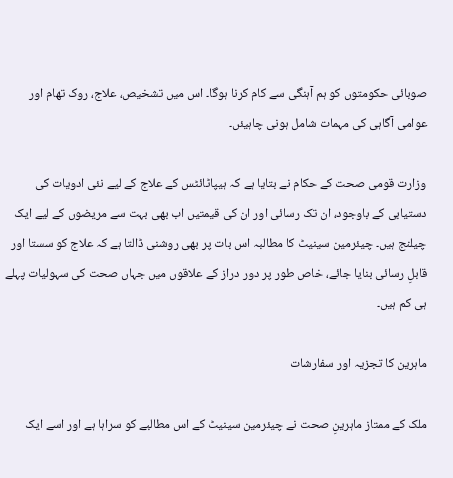صوبائی حکومتوں کو ہم آہنگی سے کام کرنا ہوگا۔ اس میں تشخیص، علاج، روک تھام اور عوامی آگاہی کی مہمات شامل ہونی چاہیئں۔

وزارت قومی صحت کے حکام نے بتایا ہے کہ ہیپاٹائٹس کے علاج کے لیے نئی ادویات کی دستیابی کے باوجود، ان تک رسائی اور ان کی قیمتیں اب بھی بہت سے مریضوں کے لیے ایک چیلنج ہیں۔ چیئرمین سینیٹ کا مطالبہ اس بات پر بھی روشنی ڈالتا ہے کہ علاج کو سستا اور قابلِ رسائی بنایا جائے، خاص طور پر دور دراز کے علاقوں میں جہاں صحت کی سہولیات پہلے ہی کم ہیں۔

ماہرین کا تجزیہ اور سفارشات

ملک کے ممتاز ماہرینِ صحت نے چیئرمین سینیٹ کے اس مطالبے کو سراہا ہے اور اسے ایک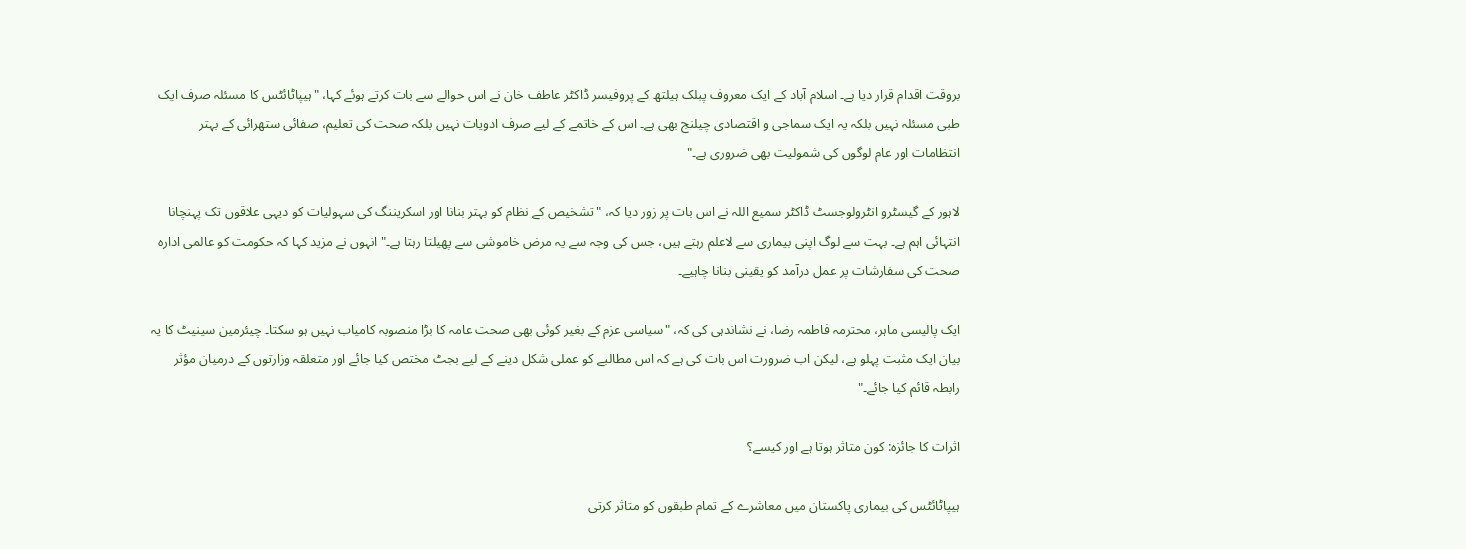بروقت اقدام قرار دیا ہے۔ اسلام آباد کے ایک معروف پبلک ہیلتھ کے پروفیسر ڈاکٹر عاطف خان نے اس حوالے سے بات کرتے ہوئے کہا، "ہیپاٹائٹس کا مسئلہ صرف ایک طبی مسئلہ نہیں بلکہ یہ ایک سماجی و اقتصادی چیلنج بھی ہے۔ اس کے خاتمے کے لیے صرف ادویات نہیں بلکہ صحت کی تعلیم، صفائی ستھرائی کے بہتر انتظامات اور عام لوگوں کی شمولیت بھی ضروری ہے۔"

لاہور کے گیسٹرو انٹرولوجسٹ ڈاکٹر سمیع اللہ نے اس بات پر زور دیا کہ، "تشخیص کے نظام کو بہتر بنانا اور اسکریننگ کی سہولیات کو دیہی علاقوں تک پہنچانا انتہائی اہم ہے۔ بہت سے لوگ اپنی بیماری سے لاعلم رہتے ہیں، جس کی وجہ سے یہ مرض خاموشی سے پھیلتا رہتا ہے۔" انہوں نے مزید کہا کہ حکومت کو عالمی ادارہ صحت کی سفارشات پر عمل درآمد کو یقینی بنانا چاہیے۔

ایک پالیسی ماہر، محترمہ فاطمہ رضا، نے نشاندہی کی کہ، "سیاسی عزم کے بغیر کوئی بھی صحت عامہ کا بڑا منصوبہ کامیاب نہیں ہو سکتا۔ چیئرمین سینیٹ کا یہ بیان ایک مثبت پہلو ہے، لیکن اب ضرورت اس بات کی ہے کہ اس مطالبے کو عملی شکل دینے کے لیے بجٹ مختص کیا جائے اور متعلقہ وزارتوں کے درمیان مؤثر رابطہ قائم کیا جائے۔"

اثرات کا جائزہ: کون متاثر ہوتا ہے اور کیسے؟

ہیپاٹائٹس کی بیماری پاکستان میں معاشرے کے تمام طبقوں کو متاثر کرتی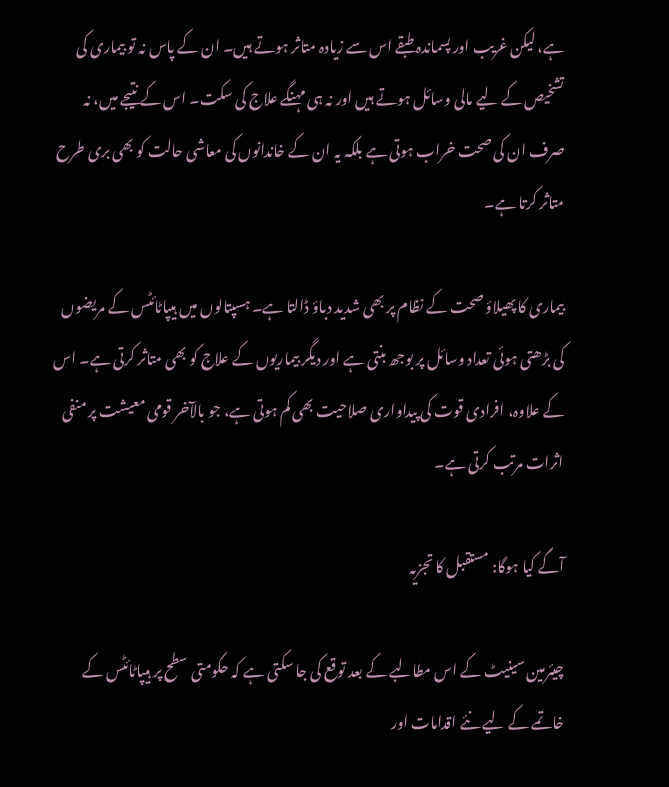ہے، لیکن غریب اور پسماندہ طبقے اس سے زیادہ متاثر ہوتے ہیں۔ ان کے پاس نہ تو بیماری کی تشخیص کے لیے مالی وسائل ہوتے ہیں اور نہ ہی مہنگے علاج کی سکت۔ اس کے نتیجے میں، نہ صرف ان کی صحت خراب ہوتی ہے بلکہ یہ ان کے خاندانوں کی معاشی حالت کو بھی بری طرح متاثر کرتا ہے۔

بیماری کا پھیلاؤ صحت کے نظام پر بھی شدید دباؤ ڈالتا ہے۔ ہسپتالوں میں ہیپاٹائٹس کے مریضوں کی بڑھتی ہوئی تعداد وسائل پر بوجھ بنتی ہے اور دیگر بیماریوں کے علاج کو بھی متاثر کرتی ہے۔ اس کے علاوہ، افرادی قوت کی پیداواری صلاحیت بھی کم ہوتی ہے، جو بالآخر قومی معیشت پر منفی اثرات مرتب کرتی ہے۔

آگے کیا ہوگا: مستقبل کا تجزیہ

چیئرمین سینیٹ کے اس مطالبے کے بعد توقع کی جا سکتی ہے کہ حکومتی سطح پر ہیپاٹائٹس کے خاتمے کے لیے نئے اقدامات اور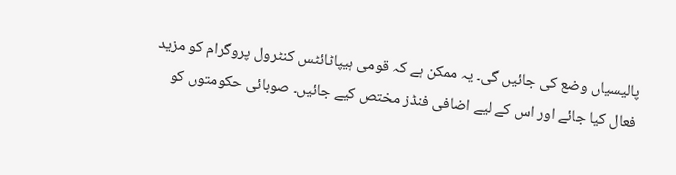پالیسیاں وضع کی جائیں گی۔ یہ ممکن ہے کہ قومی ہیپاٹائٹس کنٹرول پروگرام کو مزید فعال کیا جائے اور اس کے لیے اضافی فنڈز مختص کیے جائیں۔ صوبائی حکومتوں کو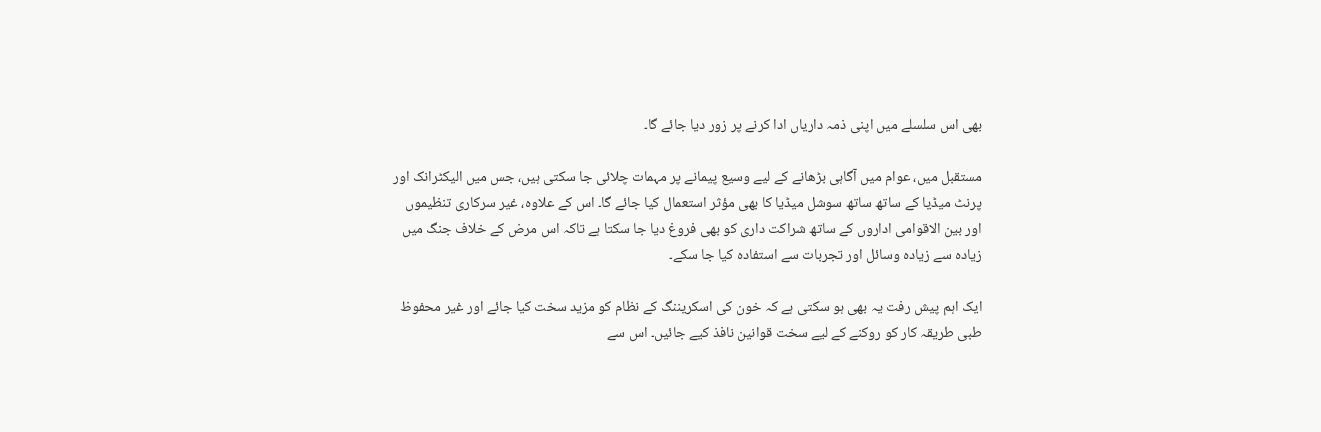بھی اس سلسلے میں اپنی ذمہ داریاں ادا کرنے پر زور دیا جائے گا۔

مستقبل میں، عوام میں آگاہی بڑھانے کے لیے وسیع پیمانے پر مہمات چلائی جا سکتی ہیں، جس میں الیکٹرانک اور پرنٹ میڈیا کے ساتھ ساتھ سوشل میڈیا کا بھی مؤثر استعمال کیا جائے گا۔ اس کے علاوہ، غیر سرکاری تنظیموں اور بین الاقوامی اداروں کے ساتھ شراکت داری کو بھی فروغ دیا جا سکتا ہے تاکہ اس مرض کے خلاف جنگ میں زیادہ سے زیادہ وسائل اور تجربات سے استفادہ کیا جا سکے۔

ایک اہم پیش رفت یہ بھی ہو سکتی ہے کہ خون کی اسکریننگ کے نظام کو مزید سخت کیا جائے اور غیر محفوظ طبی طریقہ کار کو روکنے کے لیے سخت قوانین نافذ کیے جائیں۔ اس سے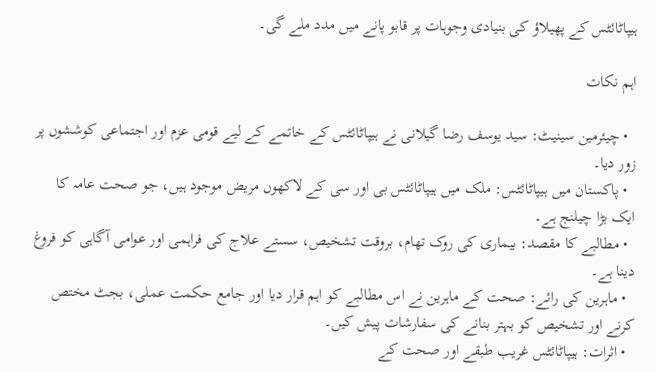ہیپاٹائٹس کے پھیلاؤ کی بنیادی وجوہات پر قابو پانے میں مدد ملے گی۔

اہم نکات

  • چیئرمین سینیٹ: سید یوسف رضا گیلانی نے ہیپاٹائٹس کے خاتمے کے لیے قومی عزم اور اجتماعی کوششوں پر زور دیا۔
  • پاکستان میں ہیپاٹائٹس: ملک میں ہیپاٹائٹس بی اور سی کے لاکھوں مریض موجود ہیں، جو صحت عامہ کا ایک بڑا چیلنج ہے۔
  • مطالبے کا مقصد: بیماری کی روک تھام، بروقت تشخیص، سستے علاج کی فراہمی اور عوامی آگاہی کو فروغ دینا ہے۔
  • ماہرین کی رائے: صحت کے ماہرین نے اس مطالبے کو اہم قرار دیا اور جامع حکمت عملی، بجٹ مختص کرنے اور تشخیص کو بہتر بنانے کی سفارشات پیش کیں۔
  • اثرات: ہیپاٹائٹس غریب طبقے اور صحت کے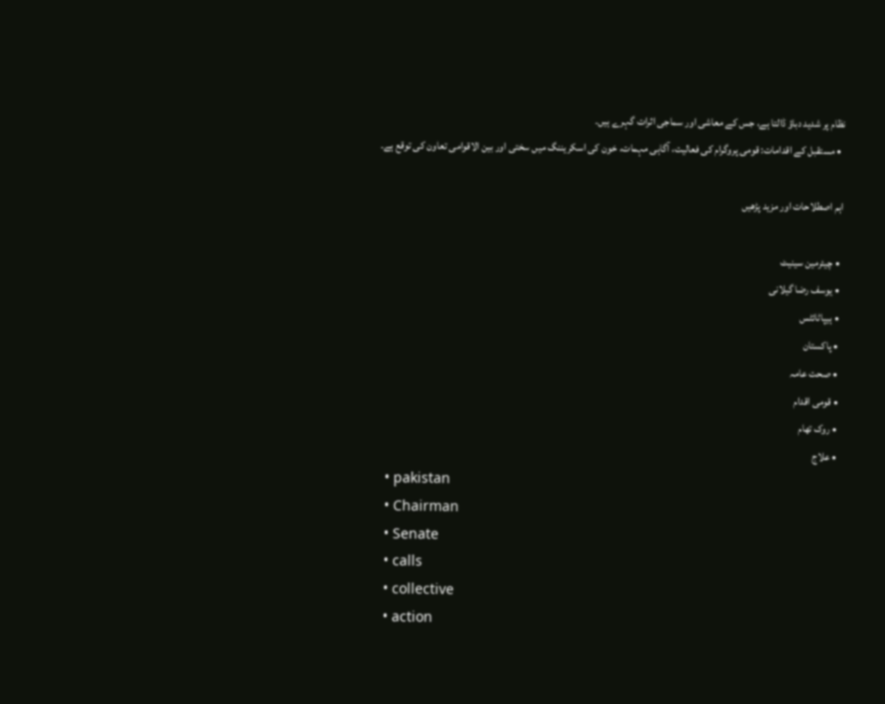نظام پر شدید دباؤ ڈالتا ہے، جس کے معاشی اور سماجی اثرات گہرے ہیں۔
  • مستقبل کے اقدامات: قومی پروگرام کی فعالیت، آگاہی مہمات، خون کی اسکریننگ میں سختی اور بین الاقوامی تعاون کی توقع ہے۔

اہم اصطلاحات اور مزید پڑھیں

  • چیئرمین سینیٹ
  • یوسف رضا گیلانی
  • ہیپاٹائٹس
  • پاکستان
  • صحت عامہ
  • قومی اقدام
  • روک تھام
  • علاج
  • pakistan
  • Chairman
  • Senate
  • calls
  • collective
  • action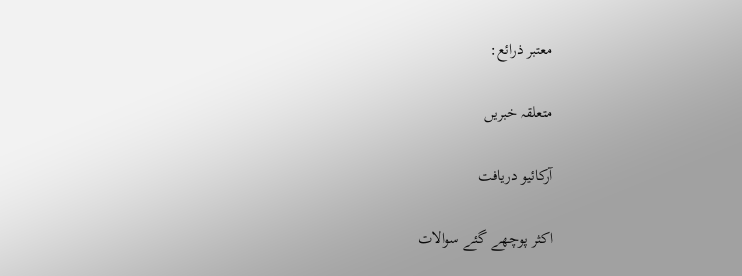معتبر ذرائع:

متعلقہ خبریں

آرکائیو دریافت

اکثر پوچھے گئے سوالات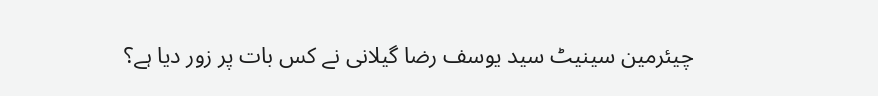چیئرمین سینیٹ سید یوسف رضا گیلانی نے کس بات پر زور دیا ہے؟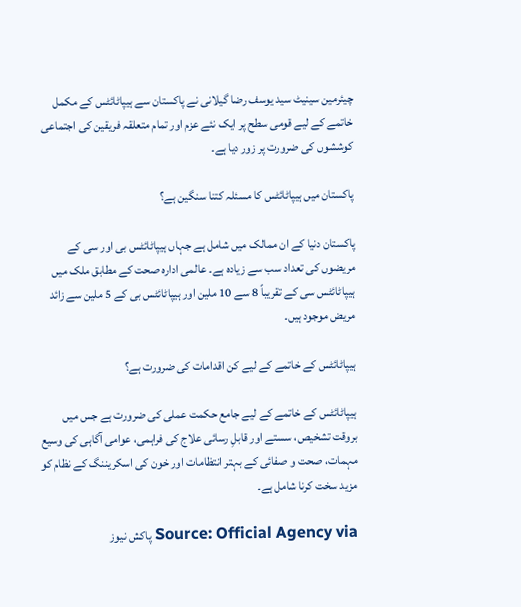چیئرمین سینیٹ سید یوسف رضا گیلانی نے پاکستان سے ہیپاٹائٹس کے مکمل خاتمے کے لیے قومی سطح پر ایک نئے عزم اور تمام متعلقہ فریقین کی اجتماعی کوششوں کی ضرورت پر زور دیا ہے۔

پاکستان میں ہیپاٹائٹس کا مسئلہ کتنا سنگین ہے؟

پاکستان دنیا کے ان ممالک میں شامل ہے جہاں ہیپاٹائٹس بی اور سی کے مریضوں کی تعداد سب سے زیادہ ہے۔ عالمی ادارہ صحت کے مطابق ملک میں ہیپاٹائٹس سی کے تقریباً 8 سے 10 ملین اور ہیپاٹائٹس بی کے 5 ملین سے زائد مریض موجود ہیں۔

ہیپاٹائٹس کے خاتمے کے لیے کن اقدامات کی ضرورت ہے؟

ہیپاٹائٹس کے خاتمے کے لیے جامع حکمت عملی کی ضرورت ہے جس میں بروقت تشخیص، سستے اور قابلِ رسائی علاج کی فراہمی، عوامی آگاہی کی وسیع مہمات، صحت و صفائی کے بہتر انتظامات اور خون کی اسکریننگ کے نظام کو مزید سخت کرنا شامل ہے۔

Source: Official Agency via پاکش نیوز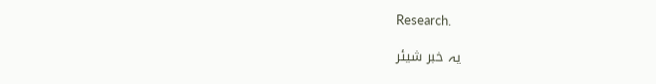Research.

یہ خبر شیئر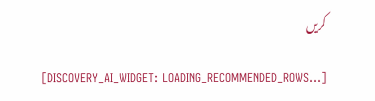کریں

[DISCOVERY_AI_WIDGET: LOADING_RECOMMENDED_ROWS...]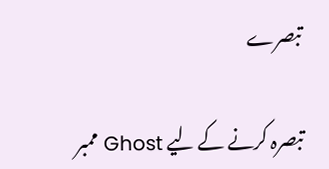تبصرے

تبصرہ کرنے کے لیے Ghost ممبر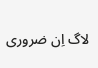لاگ اِن ضروری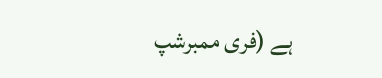ہے (فری ممبرشپ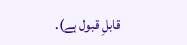قابلِ قبول ہے).